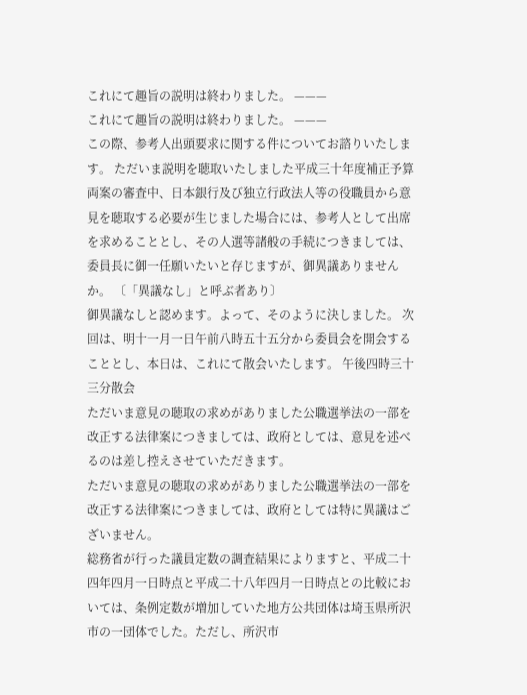これにて趣旨の説明は終わりました。 ———
これにて趣旨の説明は終わりました。 ———
この際、参考人出頭要求に関する件についてお諮りいたします。 ただいま説明を聴取いたしました平成三十年度補正予算両案の審査中、日本銀行及び独立行政法人等の役職員から意見を聴取する必要が生じました場合には、参考人として出席を求めることとし、その人選等諸般の手続につきましては、委員長に御一任願いたいと存じますが、御異議ありませんか。 〔「異議なし」と呼ぶ者あり〕
御異議なしと認めます。よって、そのように決しました。 次回は、明十一月一日午前八時五十五分から委員会を開会することとし、本日は、これにて散会いたします。 午後四時三十三分散会
ただいま意見の聴取の求めがありました公職選挙法の一部を改正する法律案につきましては、政府としては、意見を述べるのは差し控えさせていただきます。
ただいま意見の聴取の求めがありました公職選挙法の一部を改正する法律案につきましては、政府としては特に異議はございません。
総務省が行った議員定数の調査結果によりますと、平成二十四年四月一日時点と平成二十八年四月一日時点との比較においては、条例定数が増加していた地方公共団体は埼玉県所沢市の一団体でした。ただし、所沢市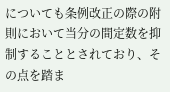についても条例改正の際の附則において当分の間定数を抑制することとされており、その点を踏ま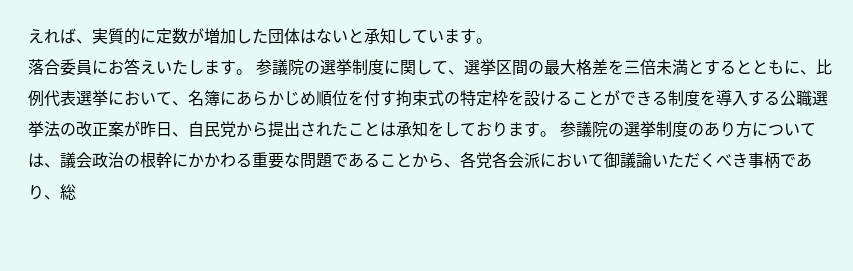えれば、実質的に定数が増加した団体はないと承知しています。
落合委員にお答えいたします。 参議院の選挙制度に関して、選挙区間の最大格差を三倍未満とするとともに、比例代表選挙において、名簿にあらかじめ順位を付す拘束式の特定枠を設けることができる制度を導入する公職選挙法の改正案が昨日、自民党から提出されたことは承知をしております。 参議院の選挙制度のあり方については、議会政治の根幹にかかわる重要な問題であることから、各党各会派において御議論いただくべき事柄であり、総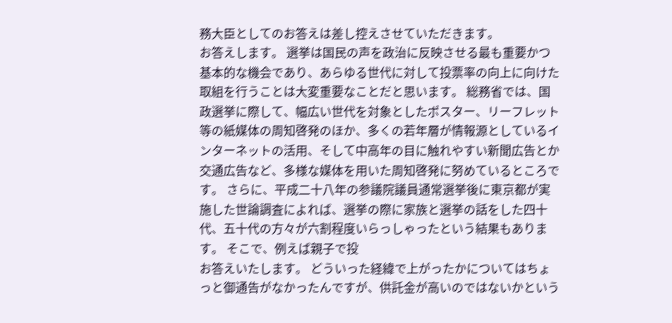務大臣としてのお答えは差し控えさせていただきます。
お答えします。 選挙は国民の声を政治に反映させる最も重要かつ基本的な機会であり、あらゆる世代に対して投票率の向上に向けた取組を行うことは大変重要なことだと思います。 総務省では、国政選挙に際して、幅広い世代を対象としたポスター、リーフレット等の紙媒体の周知啓発のほか、多くの若年層が情報源としているインターネットの活用、そして中高年の目に触れやすい新聞広告とか交通広告など、多様な媒体を用いた周知啓発に努めているところです。 さらに、平成二十八年の参議院議員通常選挙後に東京都が実施した世論調査によれば、選挙の際に家族と選挙の話をした四十代、五十代の方々が六割程度いらっしゃったという結果もあります。 そこで、例えば親子で投
お答えいたします。 どういった経緯で上がったかについてはちょっと御通告がなかったんですが、供託金が高いのではないかという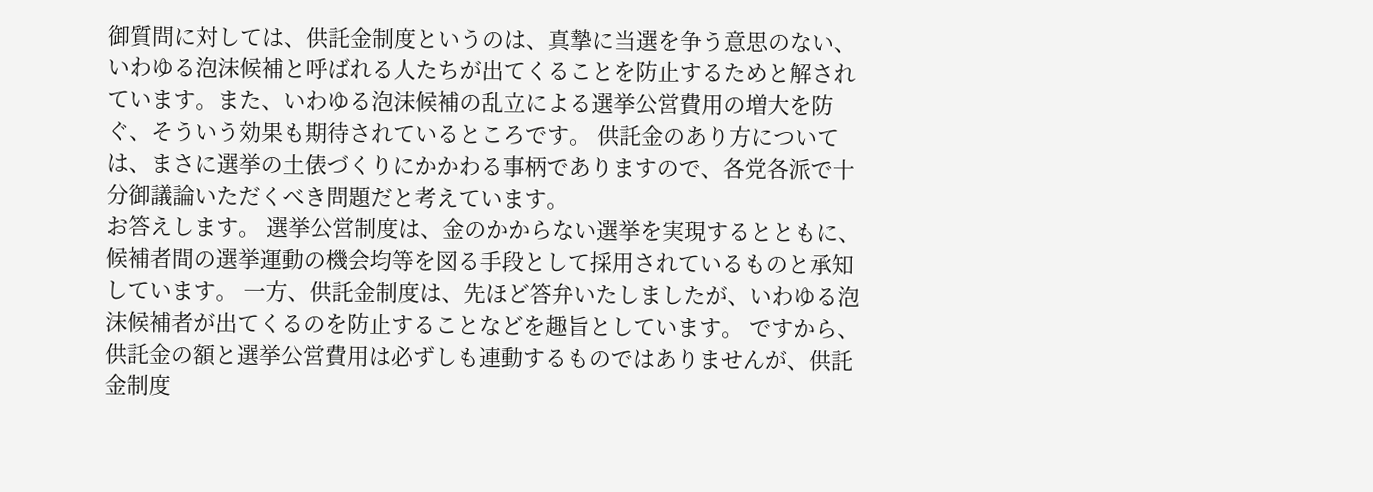御質問に対しては、供託金制度というのは、真摯に当選を争う意思のない、いわゆる泡沫候補と呼ばれる人たちが出てくることを防止するためと解されています。また、いわゆる泡沫候補の乱立による選挙公営費用の増大を防ぐ、そういう効果も期待されているところです。 供託金のあり方については、まさに選挙の土俵づくりにかかわる事柄でありますので、各党各派で十分御議論いただくべき問題だと考えています。
お答えします。 選挙公営制度は、金のかからない選挙を実現するとともに、候補者間の選挙運動の機会均等を図る手段として採用されているものと承知しています。 一方、供託金制度は、先ほど答弁いたしましたが、いわゆる泡沫候補者が出てくるのを防止することなどを趣旨としています。 ですから、供託金の額と選挙公営費用は必ずしも連動するものではありませんが、供託金制度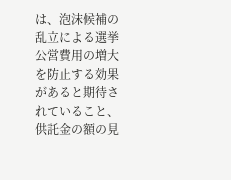は、泡沫候補の乱立による選挙公営費用の増大を防止する効果があると期待されていること、供託金の額の見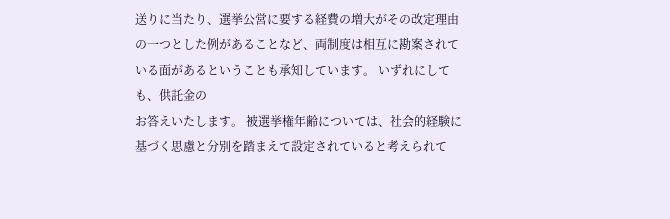送りに当たり、選挙公営に要する経費の増大がその改定理由の一つとした例があることなど、両制度は相互に勘案されている面があるということも承知しています。 いずれにしても、供託金の
お答えいたします。 被選挙権年齢については、社会的経験に基づく思慮と分別を踏まえて設定されていると考えられて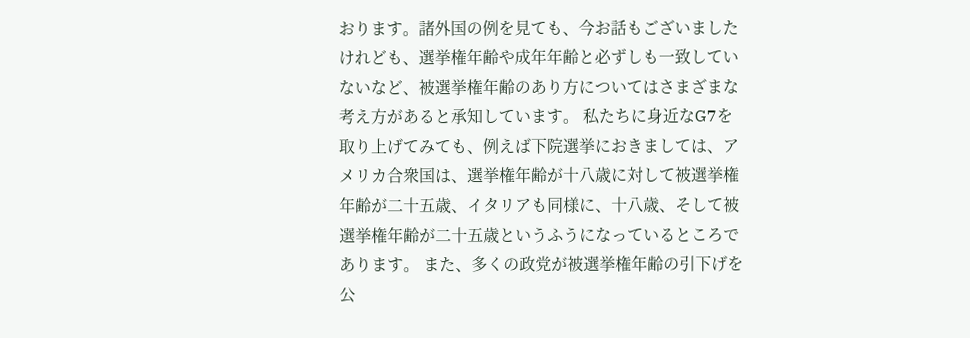おります。諸外国の例を見ても、今お話もございましたけれども、選挙権年齢や成年年齢と必ずしも一致していないなど、被選挙権年齢のあり方についてはさまざまな考え方があると承知しています。 私たちに身近なG7を取り上げてみても、例えば下院選挙におきましては、アメリカ合衆国は、選挙権年齢が十八歳に対して被選挙権年齢が二十五歳、イタリアも同様に、十八歳、そして被選挙権年齢が二十五歳というふうになっているところであります。 また、多くの政党が被選挙権年齢の引下げを公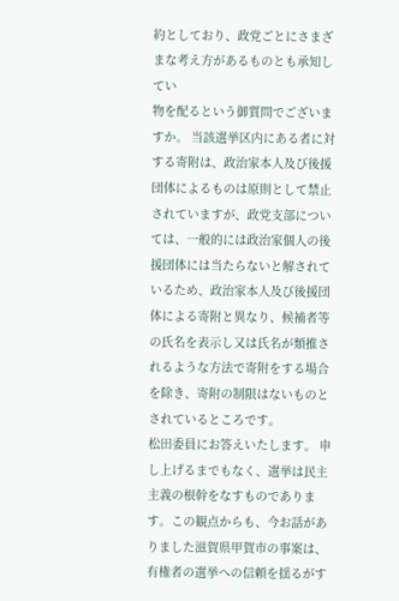約としており、政党ごとにさまざまな考え方があるものとも承知してい
物を配るという御質問でございますか。 当該選挙区内にある者に対する寄附は、政治家本人及び後援団体によるものは原則として禁止されていますが、政党支部については、一般的には政治家個人の後援団体には当たらないと解されているため、政治家本人及び後援団体による寄附と異なり、候補者等の氏名を表示し又は氏名が類推されるような方法で寄附をする場合を除き、寄附の制限はないものとされているところです。
松田委員にお答えいたします。 申し上げるまでもなく、選挙は民主主義の根幹をなすものであります。この観点からも、今お話がありました滋賀県甲賀市の事案は、有権者の選挙への信頼を揺るがす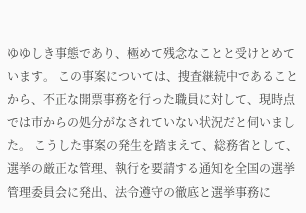ゆゆしき事態であり、極めて残念なことと受けとめています。 この事案については、捜査継続中であることから、不正な開票事務を行った職員に対して、現時点では市からの処分がなされていない状況だと伺いました。 こうした事案の発生を踏まえて、総務省として、選挙の厳正な管理、執行を要請する通知を全国の選挙管理委員会に発出、法令遵守の徹底と選挙事務に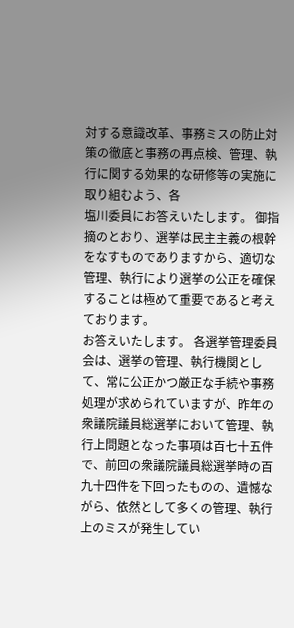対する意識改革、事務ミスの防止対策の徹底と事務の再点検、管理、執行に関する効果的な研修等の実施に取り組むよう、各
塩川委員にお答えいたします。 御指摘のとおり、選挙は民主主義の根幹をなすものでありますから、適切な管理、執行により選挙の公正を確保することは極めて重要であると考えております。
お答えいたします。 各選挙管理委員会は、選挙の管理、執行機関として、常に公正かつ厳正な手続や事務処理が求められていますが、昨年の衆議院議員総選挙において管理、執行上問題となった事項は百七十五件で、前回の衆議院議員総選挙時の百九十四件を下回ったものの、遺憾ながら、依然として多くの管理、執行上のミスが発生してい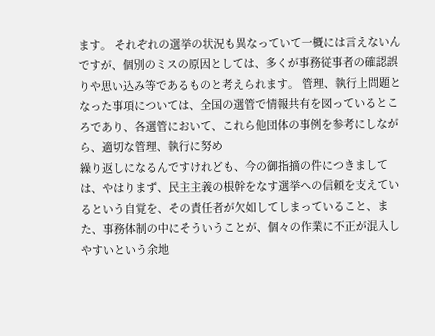ます。 それぞれの選挙の状況も異なっていて一概には言えないんですが、個別のミスの原因としては、多くが事務従事者の確認誤りや思い込み等であるものと考えられます。 管理、執行上問題となった事項については、全国の選管で情報共有を図っているところであり、各選管において、これら他団体の事例を参考にしながら、適切な管理、執行に努め
繰り返しになるんですけれども、今の御指摘の件につきましては、やはりまず、民主主義の根幹をなす選挙への信頼を支えているという自覚を、その責任者が欠如してしまっていること、また、事務体制の中にそういうことが、個々の作業に不正が混入しやすいという余地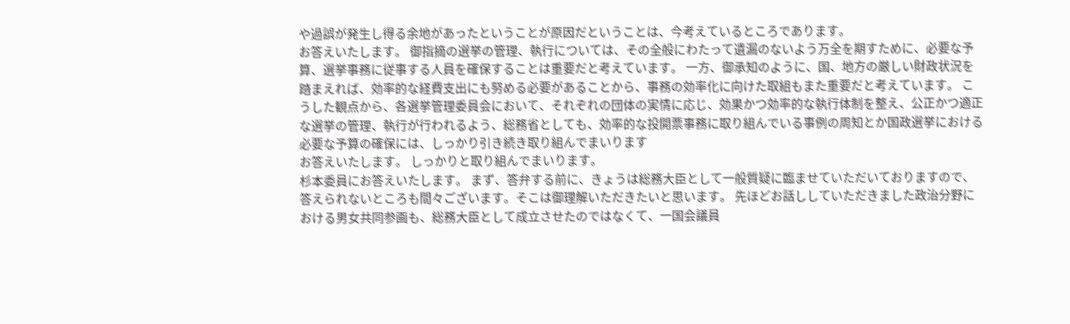や過誤が発生し得る余地があったということが原因だということは、今考えているところであります。
お答えいたします。 御指摘の選挙の管理、執行については、その全般にわたって遺漏のないよう万全を期すために、必要な予算、選挙事務に従事する人員を確保することは重要だと考えています。 一方、御承知のように、国、地方の厳しい財政状況を踏まえれば、効率的な経費支出にも努める必要があることから、事務の効率化に向けた取組もまた重要だと考えています。 こうした観点から、各選挙管理委員会において、それぞれの団体の実情に応じ、効果かつ効率的な執行体制を整え、公正かつ適正な選挙の管理、執行が行われるよう、総務省としても、効率的な投開票事務に取り組んでいる事例の周知とか国政選挙における必要な予算の確保には、しっかり引き続き取り組んでまいります
お答えいたします。 しっかりと取り組んでまいります。
杉本委員にお答えいたします。 まず、答弁する前に、きょうは総務大臣として一般質疑に臨ませていただいておりますので、答えられないところも間々ございます。そこは御理解いただきたいと思います。 先ほどお話ししていただきました政治分野における男女共同参画も、総務大臣として成立させたのではなくて、一国会議員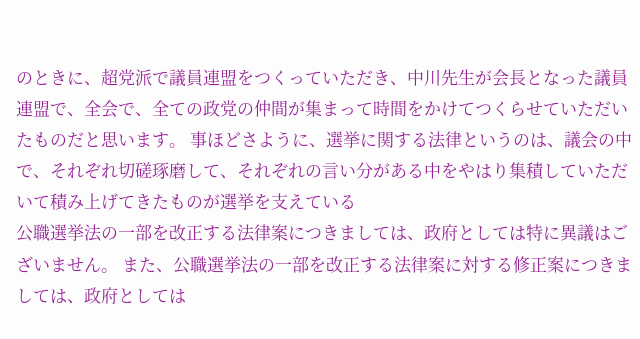のときに、超党派で議員連盟をつくっていただき、中川先生が会長となった議員連盟で、全会で、全ての政党の仲間が集まって時間をかけてつくらせていただいたものだと思います。 事ほどさように、選挙に関する法律というのは、議会の中で、それぞれ切磋琢磨して、それぞれの言い分がある中をやはり集積していただいて積み上げてきたものが選挙を支えている
公職選挙法の一部を改正する法律案につきましては、政府としては特に異議はございません。 また、公職選挙法の一部を改正する法律案に対する修正案につきましては、政府としては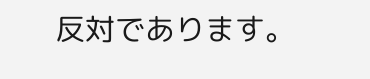反対であります。